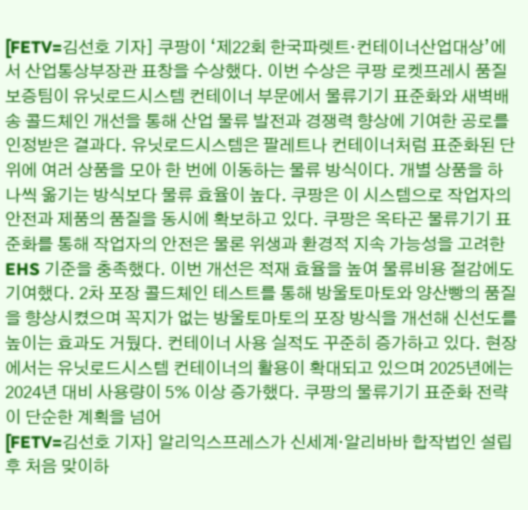[FETV=김선호 기자] 쿠팡이 ‘제22회 한국파렛트·컨테이너산업대상’에서 산업통상부장관 표창을 수상했다. 이번 수상은 쿠팡 로켓프레시 품질보증팀이 유닛로드시스템 컨테이너 부문에서 물류기기 표준화와 새벽배송 콜드체인 개선을 통해 산업 물류 발전과 경쟁력 향상에 기여한 공로를 인정받은 결과다. 유닛로드시스템은 팔레트나 컨테이너처럼 표준화된 단위에 여러 상품을 모아 한 번에 이동하는 물류 방식이다. 개별 상품을 하나씩 옮기는 방식보다 물류 효율이 높다. 쿠팡은 이 시스템으로 작업자의 안전과 제품의 품질을 동시에 확보하고 있다. 쿠팡은 옥타곤 물류기기 표준화를 통해 작업자의 안전은 물론 위생과 환경적 지속 가능성을 고려한 EHS 기준을 충족했다. 이번 개선은 적재 효율을 높여 물류비용 절감에도 기여했다. 2차 포장 콜드체인 테스트를 통해 방울토마토와 양산빵의 품질을 향상시켰으며 꼭지가 없는 방울토마토의 포장 방식을 개선해 신선도를 높이는 효과도 거뒀다. 컨테이너 사용 실적도 꾸준히 증가하고 있다. 현장에서는 유닛로드시스템 컨테이너의 활용이 확대되고 있으며 2025년에는 2024년 대비 사용량이 5% 이상 증가했다. 쿠팡의 물류기기 표준화 전략이 단순한 계획을 넘어
[FETV=김선호 기자] 알리익스프레스가 신세계·알리바바 합작법인 설립 후 처음 맞이하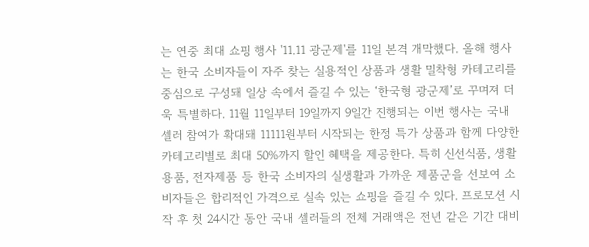는 연중 최대 쇼핑 행사 '11.11 광군제'를 11일 본격 개막했다. 올해 행사는 한국 소비자들이 자주 찾는 실용적인 상품과 생활 밀착형 카테고리를 중심으로 구성돼 일상 속에서 즐길 수 있는 ‘한국형 광군제’로 꾸며져 더욱 특별하다. 11월 11일부터 19일까지 9일간 진행되는 이번 행사는 국내 셀러 참여가 확대돼 11111원부터 시작되는 한정 특가 상품과 함께 다양한 카테고리별로 최대 50%까지 할인 혜택을 제공한다. 특히 신선식품, 생활용품, 전자제품 등 한국 소비자의 실생활과 가까운 제품군을 선보여 소비자들은 합리적인 가격으로 실속 있는 쇼핑을 즐길 수 있다. 프로모션 시작 후 첫 24시간 동안 국내 셀러들의 전체 거래액은 전년 같은 기간 대비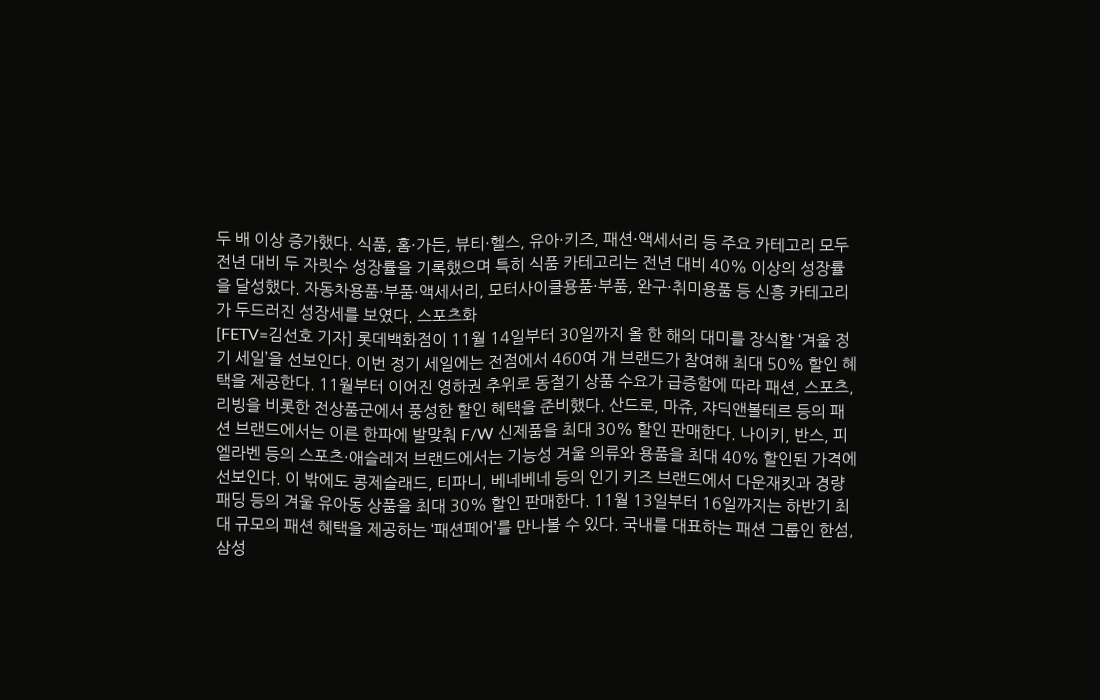두 배 이상 증가했다. 식품, 홈·가든, 뷰티·헬스, 유아·키즈, 패션·액세서리 등 주요 카테고리 모두 전년 대비 두 자릿수 성장률을 기록했으며 특히 식품 카테고리는 전년 대비 40% 이상의 성장률을 달성했다. 자동차용품·부품·액세서리, 모터사이클용품·부품, 완구·취미용품 등 신흥 카테고리가 두드러진 성장세를 보였다. 스포츠화
[FETV=김선호 기자] 롯데백화점이 11월 14일부터 30일까지 올 한 해의 대미를 장식할 ‘겨울 정기 세일’을 선보인다. 이번 정기 세일에는 전점에서 460여 개 브랜드가 참여해 최대 50% 할인 혜택을 제공한다. 11월부터 이어진 영하권 추위로 동절기 상품 수요가 급증함에 따라 패션, 스포츠, 리빙을 비롯한 전상품군에서 풍성한 할인 혜택을 준비했다. 산드로, 마쥬, 쟈딕앤볼테르 등의 패션 브랜드에서는 이른 한파에 발맞춰 F/W 신제품을 최대 30% 할인 판매한다. 나이키, 반스, 피엘라벤 등의 스포츠·애슬레저 브랜드에서는 기능성 겨울 의류와 용품을 최대 40% 할인된 가격에 선보인다. 이 밖에도 콩제슬래드, 티파니, 베네베네 등의 인기 키즈 브랜드에서 다운재킷과 경량패딩 등의 겨울 유아동 상품을 최대 30% 할인 판매한다. 11월 13일부터 16일까지는 하반기 최대 규모의 패션 혜택을 제공하는 ‘패션페어’를 만나볼 수 있다. 국내를 대표하는 패션 그룹인 한섬, 삼성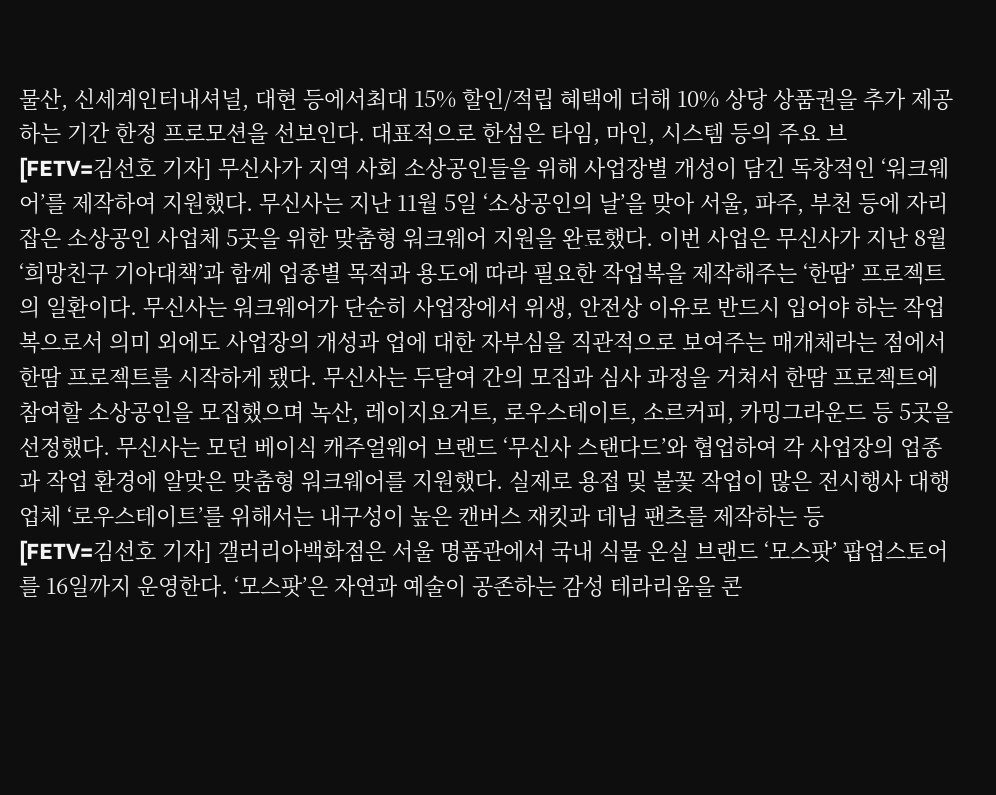물산, 신세계인터내셔널, 대현 등에서최대 15% 할인/적립 혜택에 더해 10% 상당 상품권을 추가 제공하는 기간 한정 프로모션을 선보인다. 대표적으로 한섬은 타임, 마인, 시스템 등의 주요 브
[FETV=김선호 기자] 무신사가 지역 사회 소상공인들을 위해 사업장별 개성이 담긴 독창적인 ‘워크웨어’를 제작하여 지원했다. 무신사는 지난 11월 5일 ‘소상공인의 날’을 맞아 서울, 파주, 부천 등에 자리잡은 소상공인 사업체 5곳을 위한 맞춤형 워크웨어 지원을 완료했다. 이번 사업은 무신사가 지난 8월 ‘희망친구 기아대책’과 함께 업종별 목적과 용도에 따라 필요한 작업복을 제작해주는 ‘한땀’ 프로젝트의 일환이다. 무신사는 워크웨어가 단순히 사업장에서 위생, 안전상 이유로 반드시 입어야 하는 작업복으로서 의미 외에도 사업장의 개성과 업에 대한 자부심을 직관적으로 보여주는 매개체라는 점에서 한땀 프로젝트를 시작하게 됐다. 무신사는 두달여 간의 모집과 심사 과정을 거쳐서 한땀 프로젝트에 참여할 소상공인을 모집했으며 녹산, 레이지요거트, 로우스테이트, 소르커피, 카밍그라운드 등 5곳을 선정했다. 무신사는 모던 베이식 캐주얼웨어 브랜드 ‘무신사 스탠다드’와 협업하여 각 사업장의 업종과 작업 환경에 알맞은 맞춤형 워크웨어를 지원했다. 실제로 용접 및 불꽃 작업이 많은 전시행사 대행업체 ‘로우스테이트’를 위해서는 내구성이 높은 캔버스 재킷과 데님 팬츠를 제작하는 등
[FETV=김선호 기자] 갤러리아백화점은 서울 명품관에서 국내 식물 온실 브랜드 ‘모스팟’ 팝업스토어를 16일까지 운영한다. ‘모스팟’은 자연과 예술이 공존하는 감성 테라리움을 콘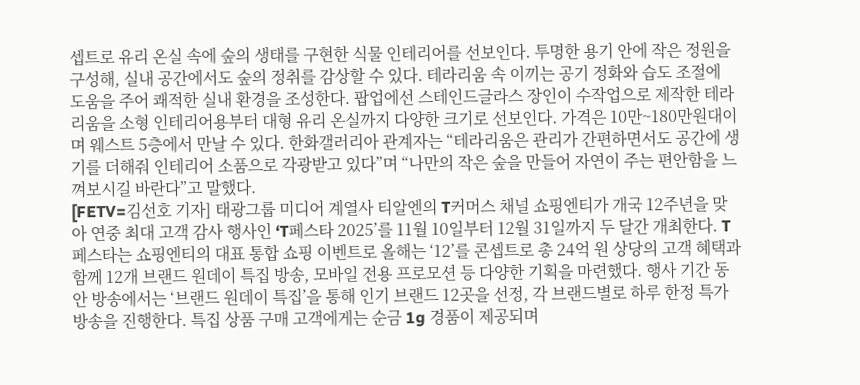셉트로 유리 온실 속에 숲의 생태를 구현한 식물 인테리어를 선보인다. 투명한 용기 안에 작은 정원을 구성해, 실내 공간에서도 숲의 정취를 감상할 수 있다. 테라리움 속 이끼는 공기 정화와 습도 조절에 도움을 주어 쾌적한 실내 환경을 조성한다. 팝업에선 스테인드글라스 장인이 수작업으로 제작한 테라리움을 소형 인테리어용부터 대형 유리 온실까지 다양한 크기로 선보인다. 가격은 10만~180만원대이며 웨스트 5층에서 만날 수 있다. 한화갤러리아 관계자는 “테라리움은 관리가 간편하면서도 공간에 생기를 더해줘 인테리어 소품으로 각광받고 있다”며 “나만의 작은 숲을 만들어 자연이 주는 편안함을 느껴보시길 바란다”고 말했다.
[FETV=김선호 기자] 태광그룹 미디어 계열사 티알엔의 T커머스 채널 쇼핑엔티가 개국 12주년을 맞아 연중 최대 고객 감사 행사인 ‘T페스타 2025’를 11월 10일부터 12월 31일까지 두 달간 개최한다. T페스타는 쇼핑엔티의 대표 통합 쇼핑 이벤트로 올해는 ‘12’를 콘셉트로 총 24억 원 상당의 고객 혜택과 함께 12개 브랜드 원데이 특집 방송, 모바일 전용 프로모션 등 다양한 기획을 마련했다. 행사 기간 동안 방송에서는 ‘브랜드 원데이 특집’을 통해 인기 브랜드 12곳을 선정, 각 브랜드별로 하루 한정 특가 방송을 진행한다. 특집 상품 구매 고객에게는 순금 1g 경품이 제공되며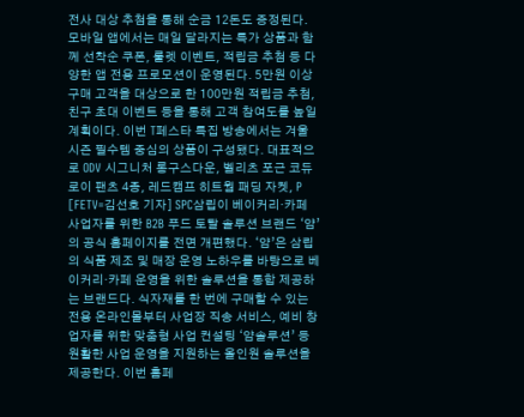전사 대상 추첨을 통해 순금 12돈도 증정된다. 모바일 앱에서는 매일 달라지는 특가 상품과 함께 선착순 쿠폰, 룰렛 이벤트, 적립금 추첨 등 다양한 앱 전용 프로모션이 운영된다. 5만원 이상 구매 고객을 대상으로 한 100만원 적립금 추첨, 친구 초대 이벤트 등을 통해 고객 참여도를 높일 계획이다. 이번 T페스타 특집 방송에서는 겨울 시즌 필수템 중심의 상품이 구성됐다. 대표적으로 ODV 시그니처 롱구스다운, 벨리츠 포근 코듀로이 팬츠 4종, 레드캠프 히트웜 패딩 자켓, P
[FETV=김선호 기자] SPC삼립이 베이커리·카페 사업자를 위한 B2B 푸드 토탈 솔루션 브랜드 ‘얌’의 공식 홈페이지를 전면 개편했다. ‘얌’은 삼립의 식품 제조 및 매장 운영 노하우를 바탕으로 베이커리·카페 운영을 위한 솔루션을 통합 제공하는 브랜드다. 식자재를 한 번에 구매할 수 있는 전용 온라인몰부터 사업장 직송 서비스, 예비 창업자를 위한 맞춤형 사업 컨설팅 ‘얌솔루션’ 등 원활한 사업 운영을 지원하는 올인원 솔루션을 제공한다. 이번 홈페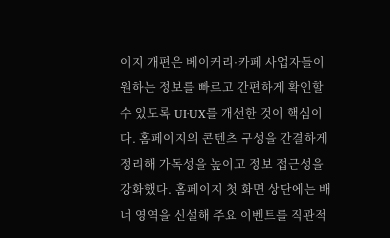이지 개편은 베이커리·카페 사업자들이 원하는 정보를 빠르고 간편하게 확인할 수 있도록 UI·UX를 개선한 것이 핵심이다. 홈페이지의 콘텐츠 구성을 간결하게 정리해 가독성을 높이고 정보 접근성을 강화했다. 홈페이지 첫 화면 상단에는 배너 영역을 신설해 주요 이벤트를 직관적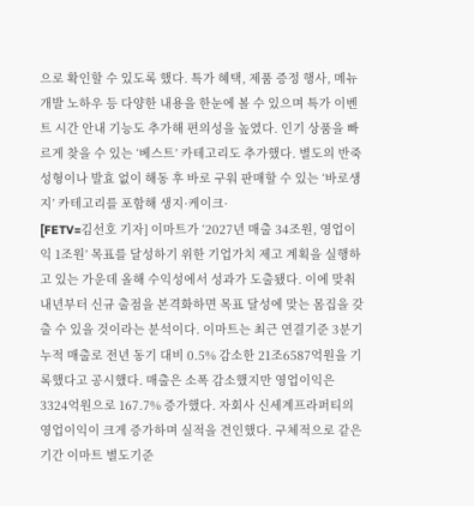으로 확인할 수 있도록 했다. 특가 혜택, 제품 증정 행사, 메뉴 개발 노하우 등 다양한 내용을 한눈에 볼 수 있으며 특가 이벤트 시간 안내 기능도 추가해 편의성을 높였다. 인기 상품을 빠르게 찾을 수 있는 ‘베스트’ 카테고리도 추가했다. 별도의 반죽 성형이나 발효 없이 해동 후 바로 구워 판매할 수 있는 ‘바로생지’ 카테고리를 포함해 생지·케이크·
[FETV=김선호 기자] 이마트가 ‘2027년 매출 34조원, 영업이익 1조원’ 목표를 달성하기 위한 기업가치 제고 계획을 실행하고 있는 가운데 올해 수익성에서 성과가 도출됐다. 이에 맞춰 내년부터 신규 출점을 본격화하면 목표 달성에 맞는 몸집을 갖출 수 있을 것이라는 분석이다. 이마트는 최근 연결기준 3분기 누적 매출로 전년 동기 대비 0.5% 감소한 21조6587억원을 기록했다고 공시했다. 매출은 소폭 감소했지만 영업이익은 3324억원으로 167.7% 증가했다. 자회사 신세계프라퍼티의 영업이익이 크게 증가하며 실적을 견인했다. 구체적으로 같은 기간 이마트 별도기준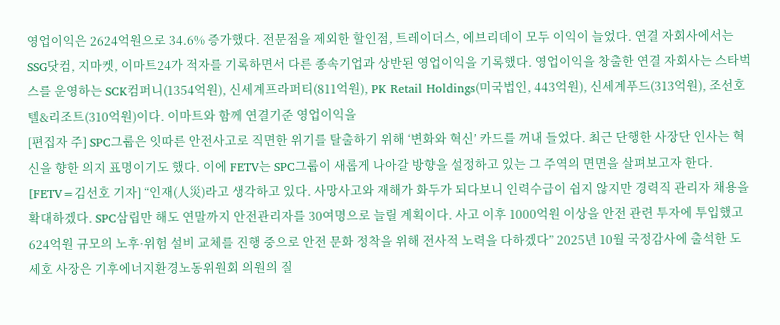영업이익은 2624억원으로 34.6% 증가했다. 전문점을 제외한 할인점, 트레이더스, 에브리데이 모두 이익이 늘었다. 연결 자회사에서는 SSG닷컴, 지마켓, 이마트24가 적자를 기록하면서 다른 종속기업과 상반된 영업이익을 기록했다. 영업이익을 창출한 연결 자회사는 스타벅스를 운영하는 SCK컴퍼니(1354억원), 신세계프라퍼티(811억원), PK Retail Holdings(미국법인, 443억원), 신세계푸드(313억원), 조선호텔&리조트(310억원)이다. 이마트와 함께 연결기준 영업이익을
[편집자 주] SPC그룹은 잇따른 안전사고로 직면한 위기를 탈출하기 위해 ‘변화와 혁신’ 카드를 꺼내 들었다. 최근 단행한 사장단 인사는 혁신을 향한 의지 표명이기도 했다. 이에 FETV는 SPC그룹이 새롭게 나아갈 방향을 설정하고 있는 그 주역의 면면을 살펴보고자 한다. [FETV=김선호 기자] “인재(人災)라고 생각하고 있다. 사망사고와 재해가 화두가 되다보니 인력수급이 쉽지 않지만 경력직 관리자 채용을 확대하겠다. SPC삼립만 해도 연말까지 안전관리자를 30여명으로 늘릴 계획이다. 사고 이후 1000억원 이상을 안전 관련 투자에 투입했고 624억원 규모의 노후·위험 설비 교체를 진행 중으로 안전 문화 정착을 위해 전사적 노력을 다하겠다” 2025년 10월 국정감사에 출석한 도세호 사장은 기후에너지환경노동위원회 의원의 질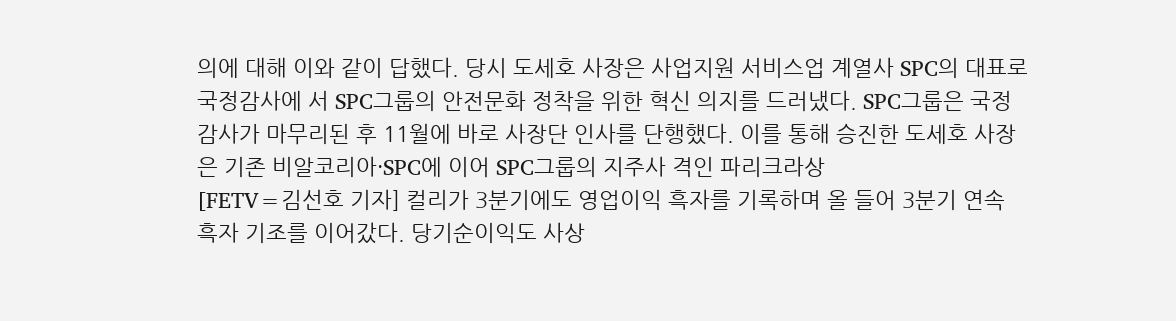의에 대해 이와 같이 답했다. 당시 도세호 사장은 사업지원 서비스업 계열사 SPC의 대표로 국정감사에 서 SPC그룹의 안전문화 정착을 위한 혁신 의지를 드러냈다. SPC그룹은 국정감사가 마무리된 후 11월에 바로 사장단 인사를 단행했다. 이를 통해 승진한 도세호 사장은 기존 비알코리아·SPC에 이어 SPC그룹의 지주사 격인 파리크라상
[FETV=김선호 기자] 컬리가 3분기에도 영업이익 흑자를 기록하며 올 들어 3분기 연속 흑자 기조를 이어갔다. 당기순이익도 사상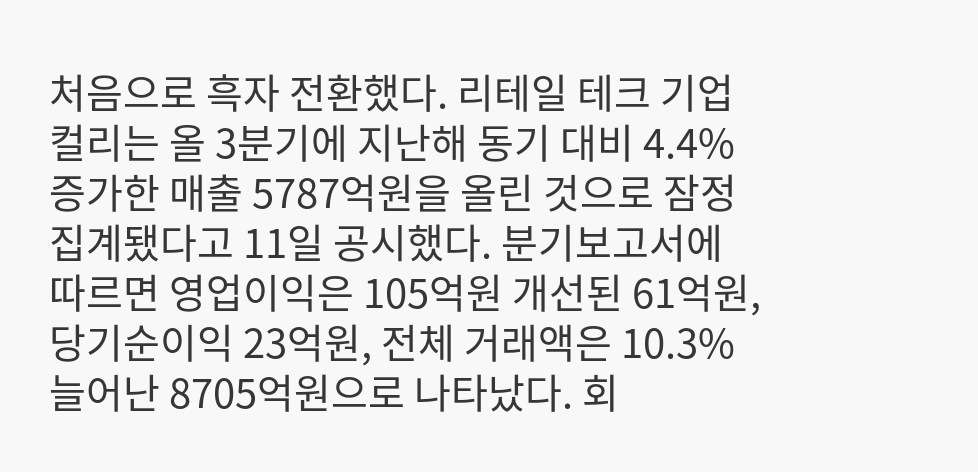처음으로 흑자 전환했다. 리테일 테크 기업 컬리는 올 3분기에 지난해 동기 대비 4.4% 증가한 매출 5787억원을 올린 것으로 잠정 집계됐다고 11일 공시했다. 분기보고서에 따르면 영업이익은 105억원 개선된 61억원, 당기순이익 23억원, 전체 거래액은 10.3% 늘어난 8705억원으로 나타났다. 회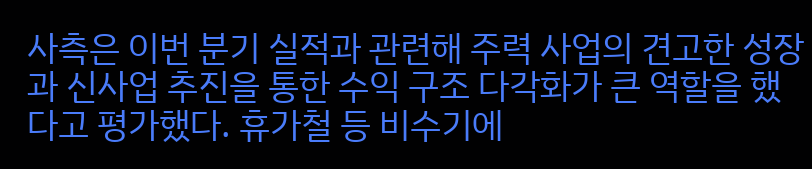사측은 이번 분기 실적과 관련해 주력 사업의 견고한 성장과 신사업 추진을 통한 수익 구조 다각화가 큰 역할을 했다고 평가했다. 휴가철 등 비수기에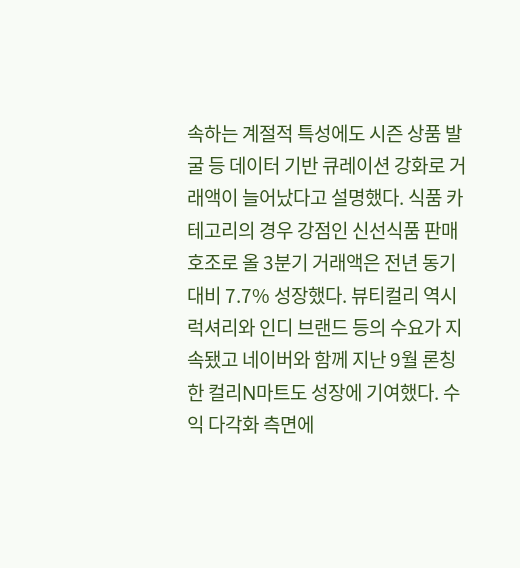속하는 계절적 특성에도 시즌 상품 발굴 등 데이터 기반 큐레이션 강화로 거래액이 늘어났다고 설명했다. 식품 카테고리의 경우 강점인 신선식품 판매 호조로 올 3분기 거래액은 전년 동기 대비 7.7% 성장했다. 뷰티컬리 역시 럭셔리와 인디 브랜드 등의 수요가 지속됐고 네이버와 함께 지난 9월 론칭한 컬리N마트도 성장에 기여했다. 수익 다각화 측면에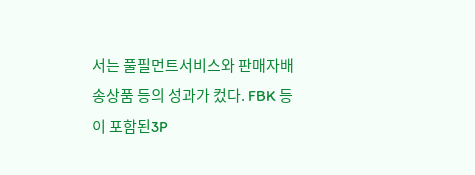서는 풀필먼트서비스와 판매자배송상품 등의 성과가 컸다. FBK 등이 포함된3P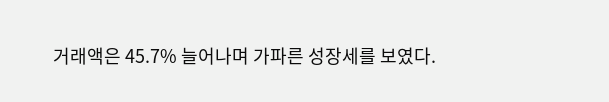거래액은 45.7% 늘어나며 가파른 성장세를 보였다.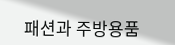패션과 주방용품